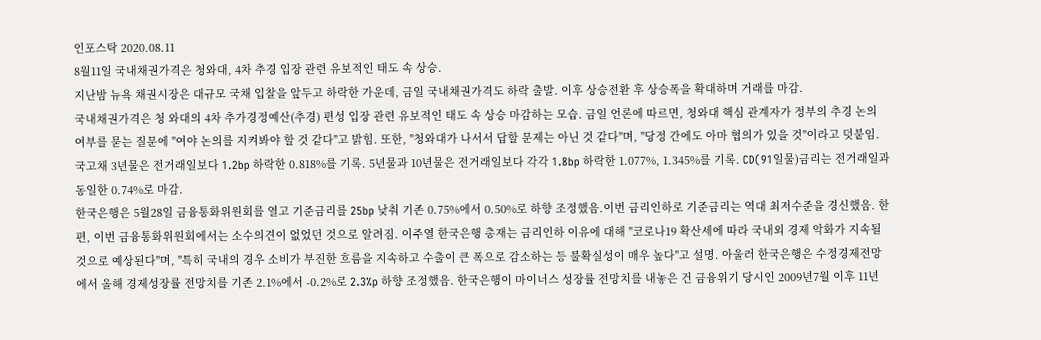인포스탁 2020.08.11
8월11일 국내채권가격은 청와대, 4차 추경 입장 관련 유보적인 태도 속 상승.
지난밤 뉴욕 채권시장은 대규모 국채 입찰을 앞두고 하락한 가운데, 금일 국내채권가격도 하락 출발. 이후 상승전환 후 상승폭을 확대하며 거래를 마감.
국내채권가격은 청 와대의 4차 추가경정예산(추경) 편성 입장 관련 유보적인 태도 속 상승 마감하는 모습. 금일 언론에 따르면, 청와대 핵심 관계자가 정부의 추경 논의 여부를 묻는 질문에 "여야 논의를 지켜봐야 할 것 같다"고 밝힘. 또한, "청와대가 나서서 답할 문제는 아닌 것 같다"며, "당정 간에도 아마 협의가 있을 것"이라고 덧붙임.
국고채 3년물은 전거래일보다 1.2bp 하락한 0.818%를 기록. 5년물과 10년물은 전거래일보다 각각 1.8bp 하락한 1.077%, 1.345%를 기록. CD(91일물)금리는 전거래일과 동일한 0.74%로 마감.
한국은행은 5월28일 금융통화위원회를 열고 기준금리를 25bp 낮춰 기존 0.75%에서 0.50%로 하향 조정했음.이번 금리인하로 기준금리는 역대 최저수준을 경신했음. 한편, 이번 금융통화위원회에서는 소수의견이 없었던 것으로 알려짐. 이주열 한국은행 총재는 금리인하 이유에 대해 "코로나19 확산세에 따라 국내외 경제 악화가 지속될 것으로 예상된다"며, "특히 국내의 경우 소비가 부진한 흐름을 지속하고 수출이 큰 폭으로 감소하는 등 불확실성이 매우 높다"고 설명. 아울러 한국은행은 수정경제전망에서 올해 경제성장률 전망치를 기존 2.1%에서 -0.2%로 2.3%p 하향 조정했음. 한국은행이 마이너스 성장률 전망치를 내놓은 건 금융위기 당시인 2009년7월 이후 11년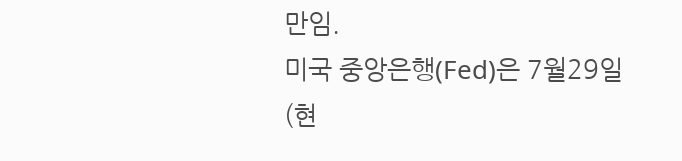만임.
미국 중앙은행(Fed)은 7월29일(현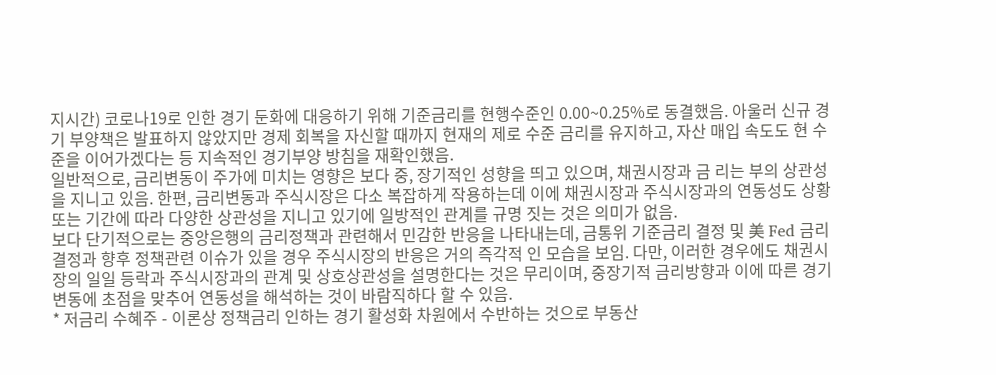지시간) 코로나19로 인한 경기 둔화에 대응하기 위해 기준금리를 현행수준인 0.00~0.25%로 동결했음. 아울러 신규 경기 부양책은 발표하지 않았지만 경제 회복을 자신할 때까지 현재의 제로 수준 금리를 유지하고, 자산 매입 속도도 현 수준을 이어가겠다는 등 지속적인 경기부양 방침을 재확인했음.
일반적으로, 금리변동이 주가에 미치는 영향은 보다 중, 장기적인 성향을 띄고 있으며, 채권시장과 금 리는 부의 상관성을 지니고 있음. 한편, 금리변동과 주식시장은 다소 복잡하게 작용하는데 이에 채권시장과 주식시장과의 연동성도 상황 또는 기간에 따라 다양한 상관성을 지니고 있기에 일방적인 관계를 규명 짓는 것은 의미가 없음.
보다 단기적으로는 중앙은행의 금리정책과 관련해서 민감한 반응을 나타내는데, 금통위 기준금리 결정 및 美 Fed 금리결정과 향후 정책관련 이슈가 있을 경우 주식시장의 반응은 거의 즉각적 인 모습을 보임. 다만, 이러한 경우에도 채권시장의 일일 등락과 주식시장과의 관계 및 상호상관성을 설명한다는 것은 무리이며, 중장기적 금리방향과 이에 따른 경기변동에 초점을 맞추어 연동성을 해석하는 것이 바람직하다 할 수 있음.
* 저금리 수혜주 - 이론상 정책금리 인하는 경기 활성화 차원에서 수반하는 것으로 부동산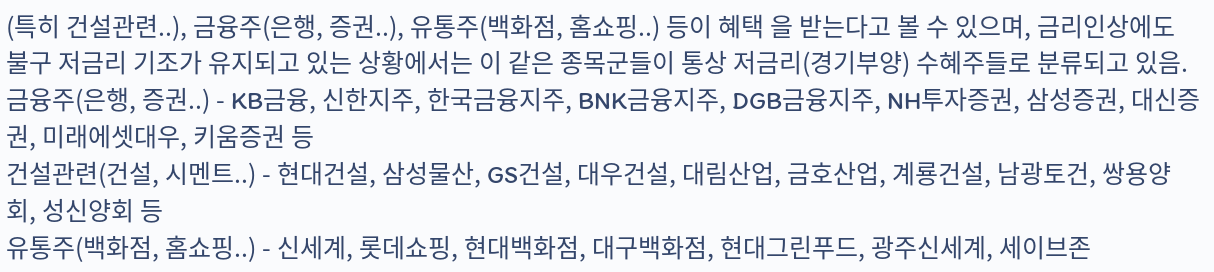(특히 건설관련..), 금융주(은행, 증권..), 유통주(백화점, 홈쇼핑..) 등이 혜택 을 받는다고 볼 수 있으며, 금리인상에도 불구 저금리 기조가 유지되고 있는 상황에서는 이 같은 종목군들이 통상 저금리(경기부양) 수혜주들로 분류되고 있음.
금융주(은행, 증권..) - KB금융, 신한지주, 한국금융지주, BNK금융지주, DGB금융지주, NH투자증권, 삼성증권, 대신증권, 미래에셋대우, 키움증권 등
건설관련(건설, 시멘트..) - 현대건설, 삼성물산, GS건설, 대우건설, 대림산업, 금호산업, 계룡건설, 남광토건, 쌍용양회, 성신양회 등
유통주(백화점, 홈쇼핑..) - 신세계, 롯데쇼핑, 현대백화점, 대구백화점, 현대그린푸드, 광주신세계, 세이브존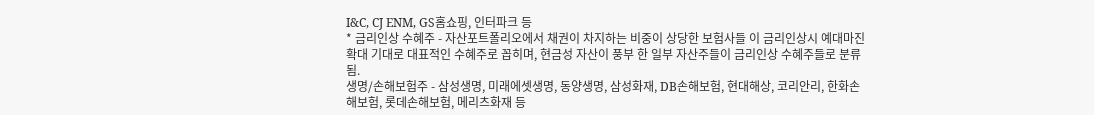I&C, CJ ENM, GS홈쇼핑, 인터파크 등
* 금리인상 수혜주 - 자산포트폴리오에서 채권이 차지하는 비중이 상당한 보험사들 이 금리인상시 예대마진 확대 기대로 대표적인 수혜주로 꼽히며, 현금성 자산이 풍부 한 일부 자산주들이 금리인상 수혜주들로 분류됨.
생명/손해보험주 - 삼성생명, 미래에셋생명, 동양생명, 삼성화재, DB손해보험, 현대해상, 코리안리, 한화손해보험, 롯데손해보험, 메리츠화재 등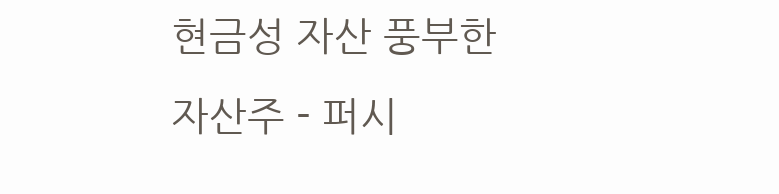현금성 자산 풍부한 자산주 - 퍼시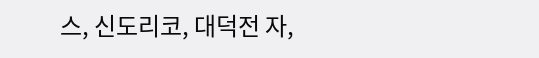스, 신도리코, 대덕전 자,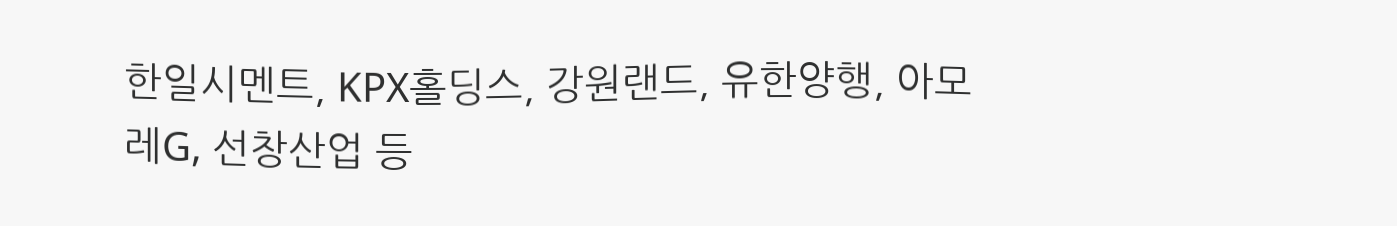한일시멘트, KPX홀딩스, 강원랜드, 유한양행, 아모레G, 선창산업 등